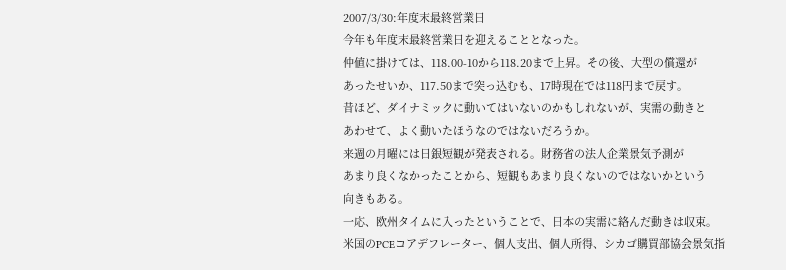2007/3/30:年度末最終営業日
今年も年度末最終営業日を迎えることとなった。
仲値に掛けては、118.00-10から118.20まで上昇。その後、大型の償還が
あったせいか、117.50まで突っ込むも、17時現在では118円まで戻す。
昔ほど、ダイナミックに動いてはいないのかもしれないが、実需の動きと
あわせて、よく動いたほうなのではないだろうか。
来週の月曜には日銀短観が発表される。財務省の法人企業景気予測が
あまり良くなかったことから、短観もあまり良くないのではないかという
向きもある。
一応、欧州タイムに入ったということで、日本の実需に絡んだ動きは収束。
米国のPCEコアデフレーター、個人支出、個人所得、シカゴ購買部協会景気指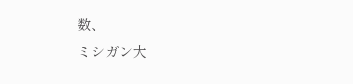数、
ミシガン大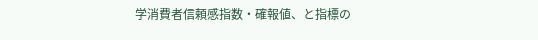学消費者信頼感指数・確報値、と指標の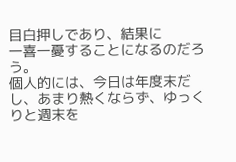目白押しであり、結果に
一喜一憂することになるのだろう。
個人的には、今日は年度末だし、あまり熱くならず、ゆっくりと週末を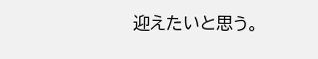迎えたいと思う。